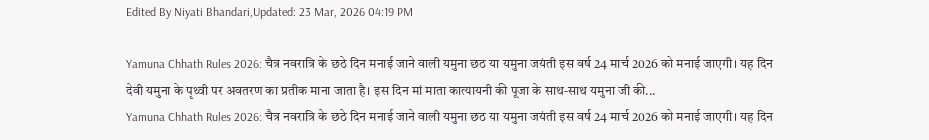Edited By Niyati Bhandari,Updated: 23 Mar, 2026 04:19 PM

Yamuna Chhath Rules 2026: चैत्र नवरात्रि के छठे दिन मनाई जाने वाली यमुना छठ या यमुना जयंती इस वर्ष 24 मार्च 2026 को मनाई जाएगी। यह दिन देवी यमुना के पृथ्वी पर अवतरण का प्रतीक माना जाता है। इस दिन मां माता कात्यायनी की पूजा के साथ-साथ यमुना जी की...
Yamuna Chhath Rules 2026: चैत्र नवरात्रि के छठे दिन मनाई जाने वाली यमुना छठ या यमुना जयंती इस वर्ष 24 मार्च 2026 को मनाई जाएगी। यह दिन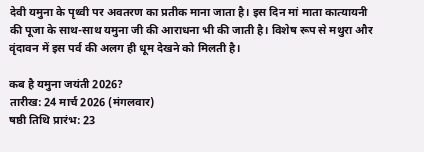देवी यमुना के पृथ्वी पर अवतरण का प्रतीक माना जाता है। इस दिन मां माता कात्यायनी की पूजा के साथ-साथ यमुना जी की आराधना भी की जाती है। विशेष रूप से मथुरा और वृंदावन में इस पर्व की अलग ही धूम देखने को मिलती है।

कब है यमुना जयंती 2026?
तारीख: 24 मार्च 2026 (मंगलवार)
षष्ठी तिथि प्रारंभ: 23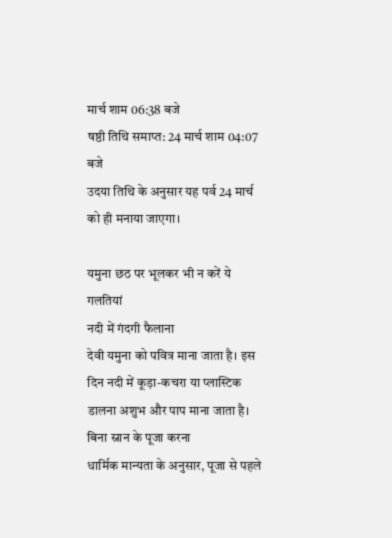मार्च शाम 06:38 बजे
षष्ठी तिथि समाप्त: 24 मार्च शाम 04:07 बजे
उदया तिथि के अनुसार यह पर्व 24 मार्च को ही मनाया जाएगा।

यमुना छठ पर भूलकर भी न करें ये गलतियां
नदी में गंदगी फैलाना
देवी यमुना को पवित्र माना जाता है। इस दिन नदी में कूड़ा-कचरा या प्लास्टिक डालना अशुभ और पाप माना जाता है।
बिना स्नान के पूजा करना
धार्मिक मान्यता के अनुसार, पूजा से पहले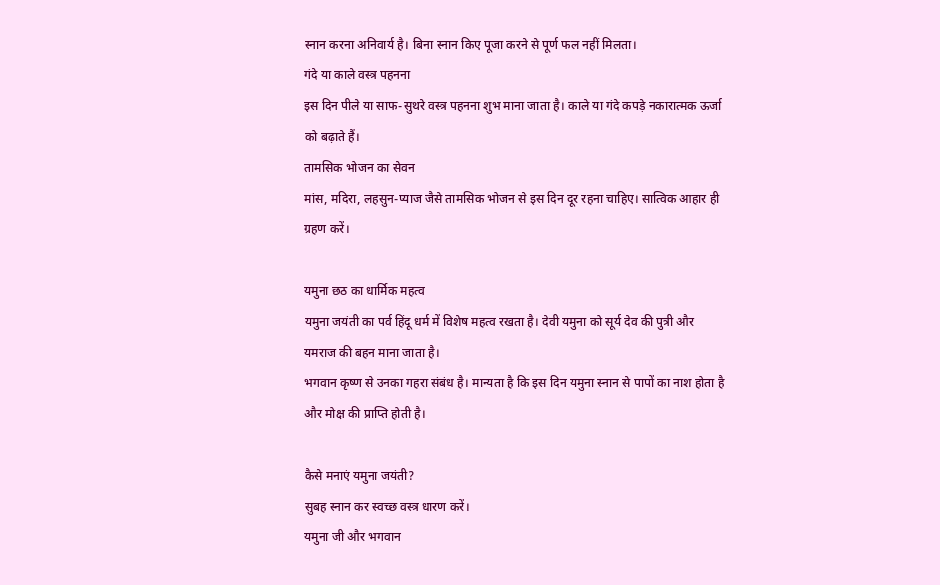स्नान करना अनिवार्य है। बिना स्नान किए पूजा करने से पूर्ण फल नहीं मिलता।
गंदे या काले वस्त्र पहनना
इस दिन पीले या साफ-सुथरे वस्त्र पहनना शुभ माना जाता है। काले या गंदे कपड़े नकारात्मक ऊर्जा को बढ़ाते हैं।
तामसिक भोजन का सेवन
मांस, मदिरा, लहसुन-प्याज जैसे तामसिक भोजन से इस दिन दूर रहना चाहिए। सात्विक आहार ही ग्रहण करें।

यमुना छठ का धार्मिक महत्व
यमुना जयंती का पर्व हिंदू धर्म में विशेष महत्व रखता है। देवी यमुना को सूर्य देव की पुत्री और यमराज की बहन माना जाता है।
भगवान कृष्ण से उनका गहरा संबंध है। मान्यता है कि इस दिन यमुना स्नान से पापों का नाश होता है और मोक्ष की प्राप्ति होती है।

कैसे मनाएं यमुना जयंती?
सुबह स्नान कर स्वच्छ वस्त्र धारण करें।
यमुना जी और भगवान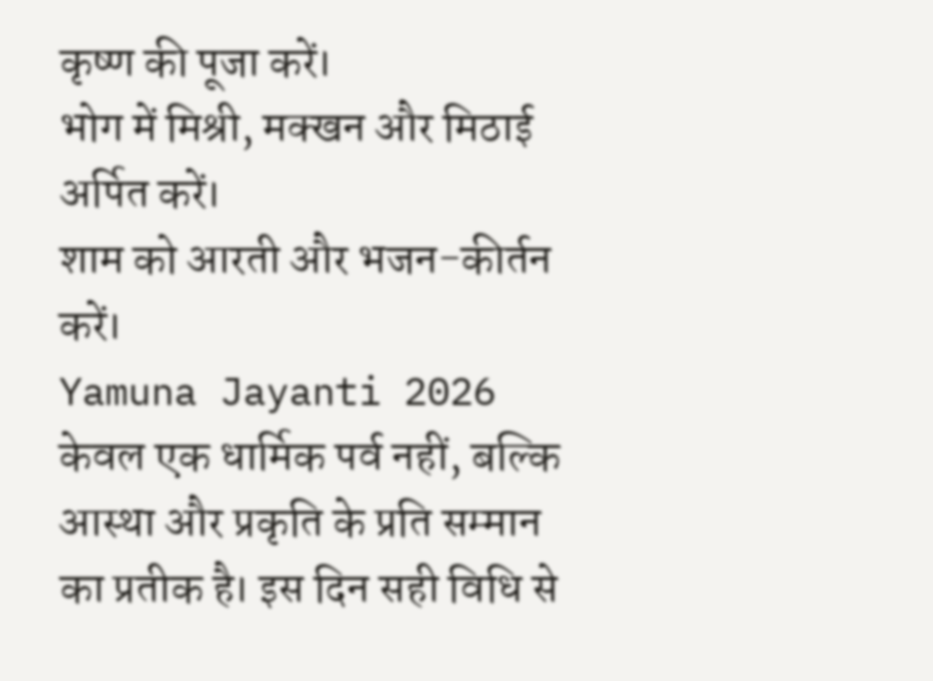कृष्ण की पूजा करें।
भोग में मिश्री, मक्खन और मिठाई अर्पित करें।
शाम को आरती और भजन-कीर्तन करें।
Yamuna Jayanti 2026 केवल एक धार्मिक पर्व नहीं, बल्कि आस्था और प्रकृति के प्रति सम्मान का प्रतीक है। इस दिन सही विधि से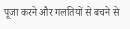पूजा करने और गलतियों से बचने से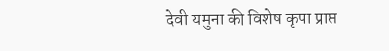देवी यमुना की विशेष कृपा प्राप्त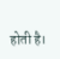होती है।